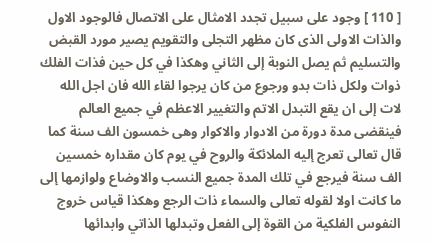[ 110 ] وجود على سبيل تجدد الامثال على الاتصال فالوجود الاول والذات الاولى الذى كان مظهر التجلى والتقويم يصير مورد القبض والتسليم ثم يصل النوبة إلى الثاني وهكذا في كل حين فذات الفلك ذوات ولكل ذات بدو ورجوع من كان يرجوا لقاء الله فان اجل الله لات إلى ان يقع التبدل الاتم والتغيير الاعظم في جميع العالم فينقضى مدة دورة من الادوار والاكوار وهى خمسون الف سنة كما قال تعالى تعرج إليه الملائكة والروح في يوم كان مقداره خمسين الف سنة فيرجع في تلك المدة جميع النسب والاوضاع ولوازمها إلى ما كانت اولا لقوله تعالى والسماء ذات الرجع وهكذا قياس خروج النفوس الفلكية من القوة إلى الفعل وتبدلها الذاتي وابدائها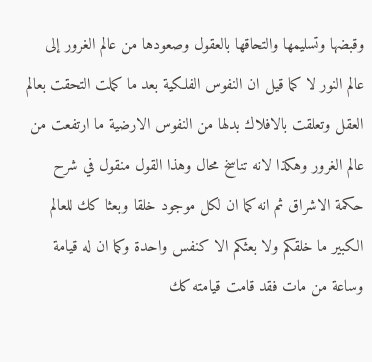وقبضها وتسليمها والتحاقها بالعقول وصعودها من عالم الغرور إلى عالم النور لا كما قيل ان النفوس الفلكية بعد ما كملت التحقت بعالم العقل وتعلقت بالافلاك بدلها من النفوس الارضية ما ارتفعت من عالم الغرور وهكذا لانه تناسخ محال وهذا القول منقول في شرح حكمة الاشراق ثم انه كما ان لكل موجود خلقا وبعثا كك للعالم الكبير ما خلقكم ولا بعثكم الا كنفس واحدة وكما ان له قيامة وساعة من مات فقد قامت قيامته كك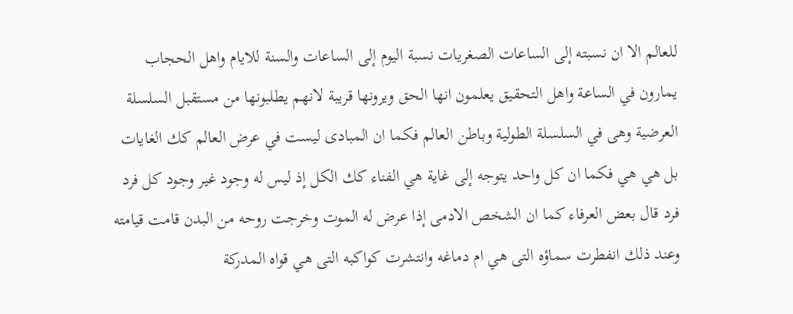للعالم الا ان نسبته إلى الساعات الصغريات نسبة اليوم إلى الساعات والسنة للايام واهل الحجاب يمارون في الساعة واهل التحقيق يعلمون انها الحق ويرونها قريبة لانهم يطلبونها من مستقبل السلسلة العرضية وهى في السلسلة الطولية وباطن العالم فكما ان المبادى ليست في عرض العالم كك الغايات بل هي هي فكما ان كل واحد يتوجه إلى غاية هي الفناء كك الكل إذ ليس له وجود غير وجود كل فرد فرد قال بعض العرفاء كما ان الشخص الادمى إذا عرض له الموت وخرجت روحه من البدن قامت قيامته وعند ذلك انفطرت سماؤه التى هي ام دماغه وانتشرت كواكبه التى هي قواه المدركة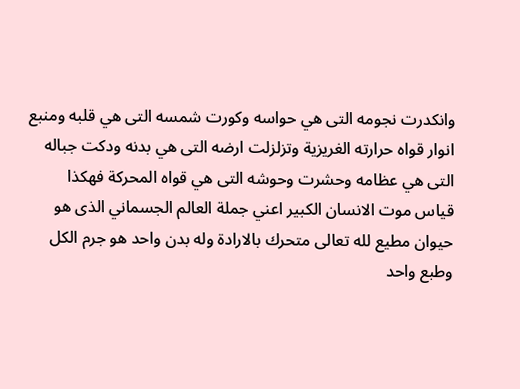وانكدرت نجومه التى هي حواسه وكورت شمسه التى هي قلبه ومنبع انوار قواه حرارته الغريزية وتزلزلت ارضه التى هي بدنه ودكت جباله التى هي عظامه وحشرت وحوشه التى هي قواه المحركة فهكذا قياس موت الانسان الكبير اعني جملة العالم الجسماني الذى هو حيوان مطيع لله تعالى متحرك بالارادة وله بدن واحد هو جرم الكل وطبع واحد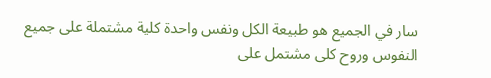سار في الجميع هو طبيعة الكل ونفس واحدة كلية مشتملة على جميع النفوس وروح كلى مشتمل على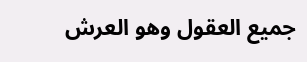جميع العقول وهو العرش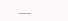___